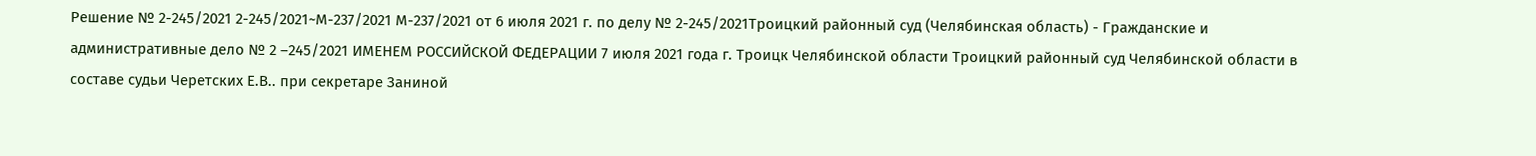Решение № 2-245/2021 2-245/2021~М-237/2021 М-237/2021 от 6 июля 2021 г. по делу № 2-245/2021Троицкий районный суд (Челябинская область) - Гражданские и административные дело № 2 –245/2021 ИМЕНЕМ РОССИЙСКОЙ ФЕДЕРАЦИИ 7 июля 2021 года г. Троицк Челябинской области Троицкий районный суд Челябинской области в составе судьи Черетских Е.В.. при секретаре Заниной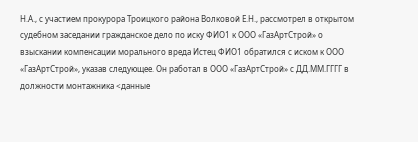Н.А., с участием прокурора Троицкого района Волковой Е.Н., рассмотрел в открытом судебном заседании гражданское дело по иску ФИО1 к ООО «ГазАртСтрой» о взыскании компенсации морального вреда Истец ФИО1 обратился с иском к ООО «ГазАртСтрой», указав следующее. Он работал в ООО «ГазАртСтрой» с ДД.ММ.ГГГГ в должности монтажника <данные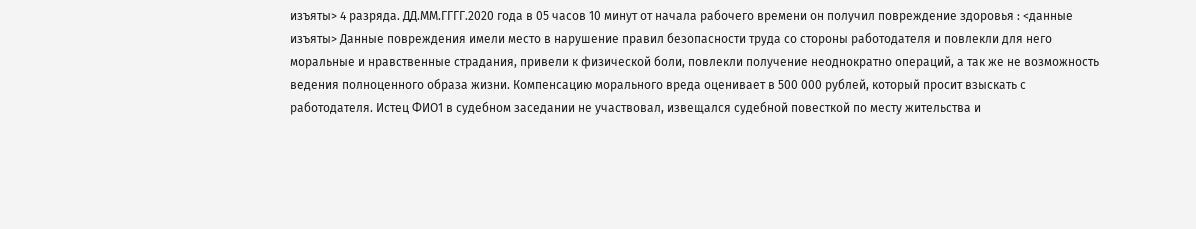изъяты> 4 разряда. ДД.ММ.ГГГГ.2020 года в 05 часов 10 минут от начала рабочего времени он получил повреждение здоровья : <данные изъяты> Данные повреждения имели место в нарушение правил безопасности труда со стороны работодателя и повлекли для него моральные и нравственные страдания, привели к физической боли, повлекли получение неоднократно операций, а так же не возможность ведения полноценного образа жизни. Компенсацию морального вреда оценивает в 500 000 рублей, который просит взыскать с работодателя. Истец ФИО1 в судебном заседании не участвовал, извещался судебной повесткой по месту жительства и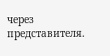через представителя.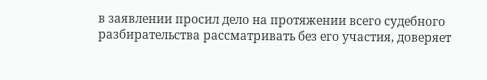в заявлении просил дело на протяжении всего судебного разбирательства рассматривать без его участия, доверяет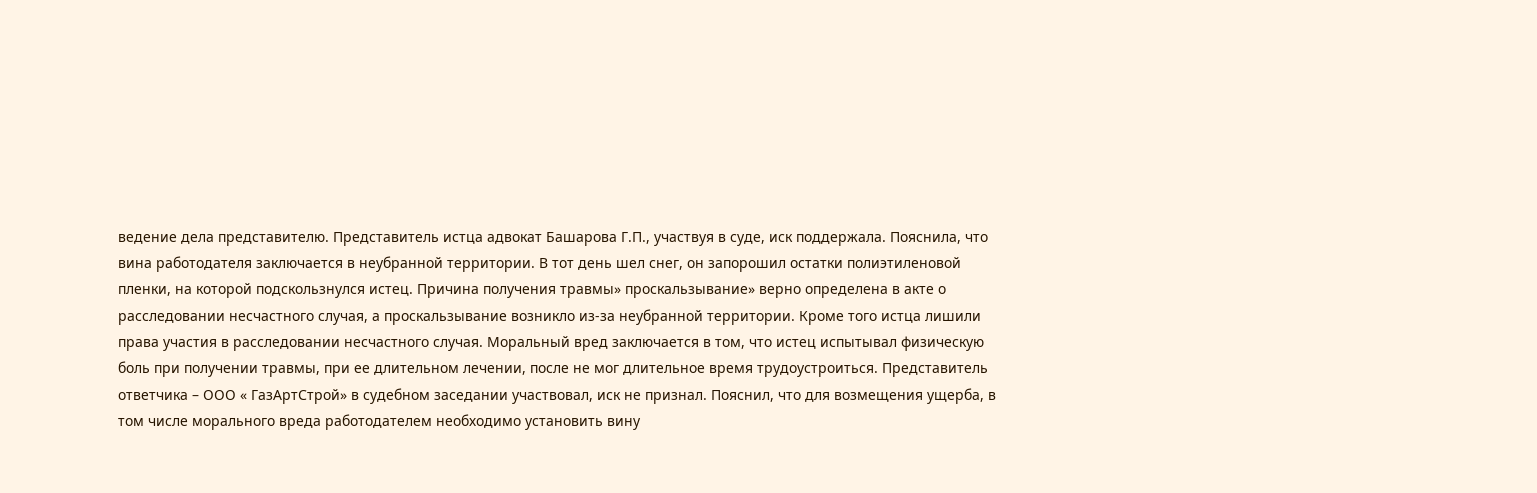ведение дела представителю. Представитель истца адвокат Башарова Г.П., участвуя в суде, иск поддержала. Пояснила, что вина работодателя заключается в неубранной территории. В тот день шел снег, он запорошил остатки полиэтиленовой пленки, на которой подскользнулся истец. Причина получения травмы» проскальзывание» верно определена в акте о расследовании несчастного случая, а проскальзывание возникло из-за неубранной территории. Кроме того истца лишили права участия в расследовании несчастного случая. Моральный вред заключается в том, что истец испытывал физическую боль при получении травмы, при ее длительном лечении, после не мог длительное время трудоустроиться. Представитель ответчика – ООО « ГазАртСтрой» в судебном заседании участвовал, иск не признал. Пояснил, что для возмещения ущерба, в том числе морального вреда работодателем необходимо установить вину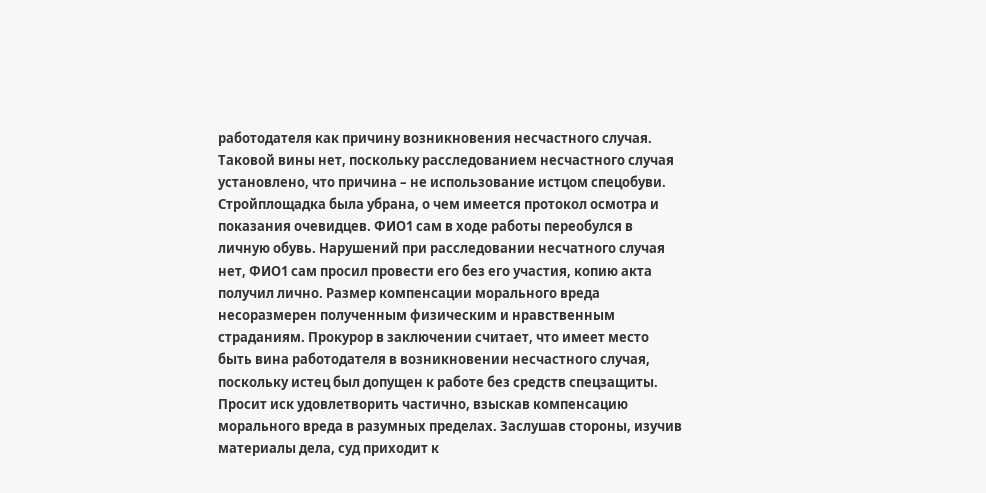работодателя как причину возникновения несчастного случая. Таковой вины нет, поскольку расследованием несчастного случая установлено, что причина – не использование истцом спецобуви. Стройплощадка была убрана, о чем имеется протокол осмотра и показания очевидцев. ФИО1 сам в ходе работы переобулся в личную обувь. Нарушений при расследовании несчатного случая нет, ФИО1 сам просил провести его без его участия, копию акта получил лично. Размер компенсации морального вреда несоразмерен полученным физическим и нравственным страданиям. Прокурор в заключении считает, что имеет место быть вина работодателя в возникновении несчастного случая, поскольку истец был допущен к работе без средств спецзащиты. Просит иск удовлетворить частично, взыскав компенсацию морального вреда в разумных пределах. Заслушав стороны, изучив материалы дела, суд приходит к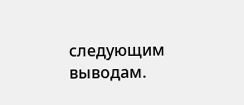следующим выводам.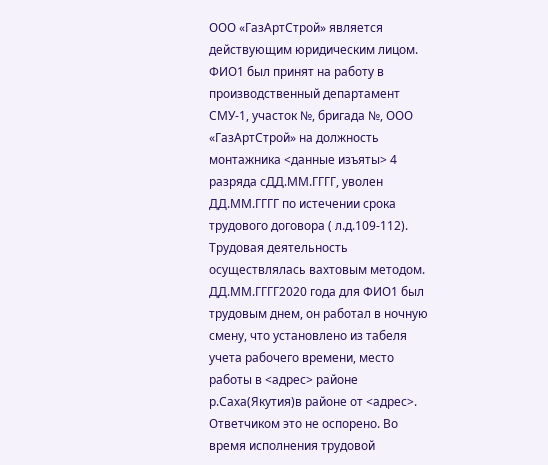ООО «ГазАртСтрой» является действующим юридическим лицом. ФИО1 был принят на работу в производственный департамент СМУ-1, участок №, бригада №, ООО «ГазАртСтрой» на должность монтажника <данные изъяты> 4 разряда сДД.ММ.ГГГГ, уволен ДД.ММ.ГГГГ по истечении срока трудового договора ( л.д.109-112). Трудовая деятельность осуществлялась вахтовым методом. ДД.ММ.ГГГГ2020 года для ФИО1 был трудовым днем, он работал в ночную смену, что установлено из табеля учета рабочего времени, место работы в <адрес> районе р.Саха(Якутия)в районе от <адрес>. Ответчиком это не оспорено. Во время исполнения трудовой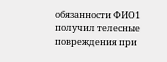обязанности ФИО1 получил телесные повреждения при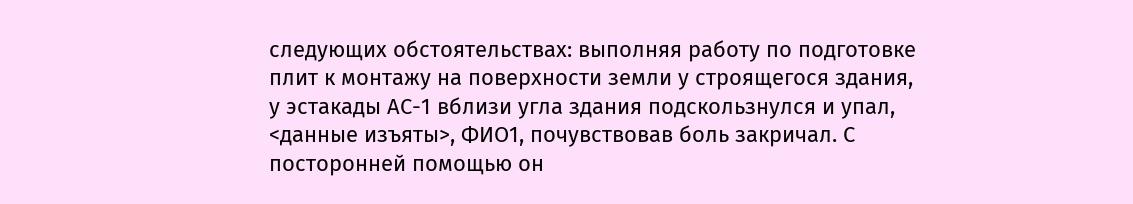следующих обстоятельствах: выполняя работу по подготовке плит к монтажу на поверхности земли у строящегося здания, у эстакады АС-1 вблизи угла здания подскользнулся и упал, <данные изъяты>, ФИО1, почувствовав боль закричал. С посторонней помощью он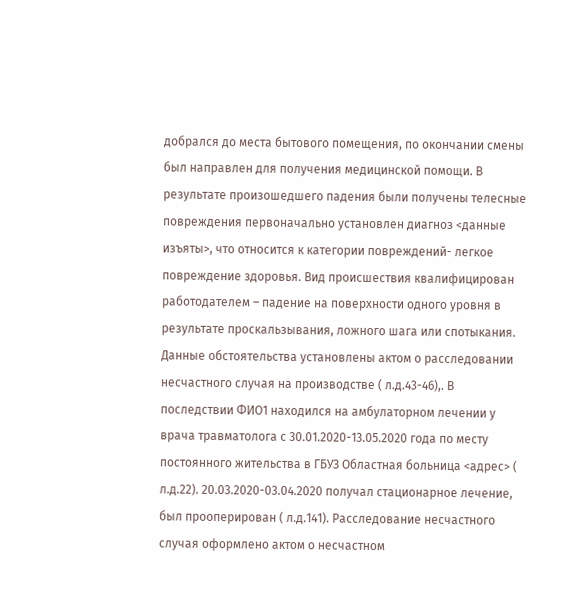добрался до места бытового помещения, по окончании смены был направлен для получения медицинской помощи. В результате произошедшего падения были получены телесные повреждения первоначально установлен диагноз <данные изъяты>, что относится к категории повреждений- легкое повреждение здоровья. Вид происшествия квалифицирован работодателем – падение на поверхности одного уровня в результате проскальзывания, ложного шага или спотыкания. Данные обстоятельства установлены актом о расследовании несчастного случая на производстве ( л.д.43-46),. В последствии ФИО1 находился на амбулаторном лечении у врача травматолога с 30.01.2020-13.05.2020 года по месту постоянного жительства в ГБУЗ Областная больница <адрес> ( л.д.22). 20.03.2020-03.04.2020 получал стационарное лечение, был прооперирован ( л.д.141). Расследование несчастного случая оформлено актом о несчастном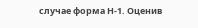случае форма Н-1. Оценив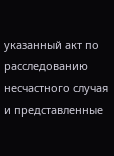указанный акт по расследованию несчастного случая и представленные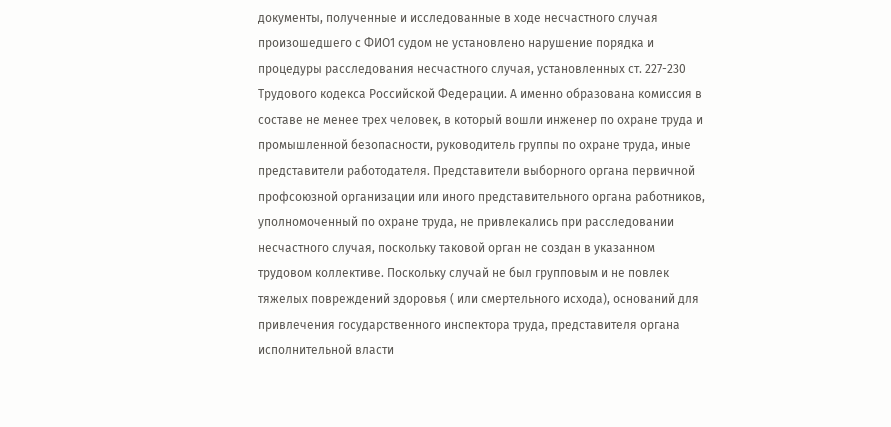документы, полученные и исследованные в ходе несчастного случая произошедшего с ФИО1 судом не установлено нарушение порядка и процедуры расследования несчастного случая, установленных ст. 227-230 Трудового кодекса Российской Федерации. А именно образована комиссия в составе не менее трех человек, в который вошли инженер по охране труда и промышленной безопасности, руководитель группы по охране труда, иные представители работодателя. Представители выборного органа первичной профсоюзной организации или иного представительного органа работников, уполномоченный по охране труда, не привлекались при расследовании несчастного случая, поскольку таковой орган не создан в указанном трудовом коллективе. Поскольку случай не был групповым и не повлек тяжелых повреждений здоровья ( или смертельного исхода), оснований для привлечения государственного инспектора труда, представителя органа исполнительной власти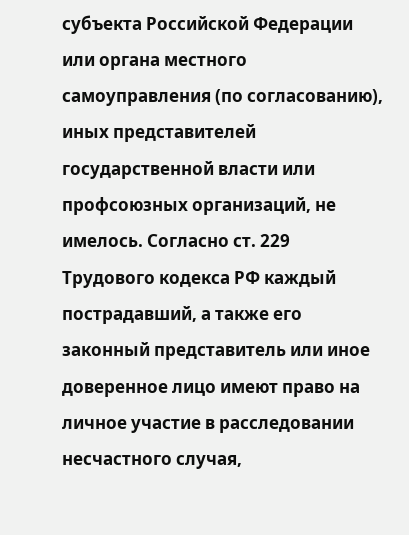субъекта Российской Федерации или органа местного самоуправления (по согласованию), иных представителей государственной власти или профсоюзных организаций, не имелось. Согласно ст. 229 Трудового кодекса РФ каждый пострадавший, а также его законный представитель или иное доверенное лицо имеют право на личное участие в расследовании несчастного случая,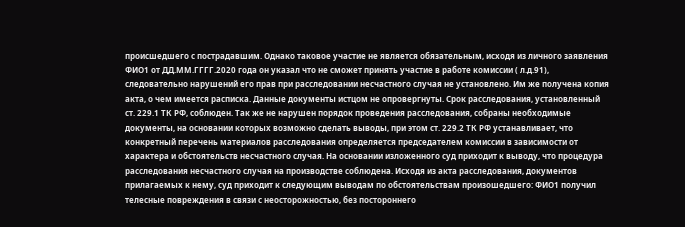происшедшего с пострадавшим. Однако таковое участие не является обязательным, исходя из личного заявления ФИО1 от ДД.ММ.ГГГГ.2020 года он указал что не сможет принять участие в работе комиссии ( л.д.91), следовательно нарушений его прав при расследовании несчастного случая не установлено. Им же получена копия акта, о чем имеется расписка. Данные документы истцом не опровергнуты. Срок расследования, установленный ст. 229.1 ТК РФ, соблюден. Так же не нарушен порядок проведения расследования, собраны необходимые документы, на основании которых возможно сделать выводы, при этом ст. 229.2 ТК РФ устанавливает, что конкретный перечень материалов расследования определяется председателем комиссии в зависимости от характера и обстоятельств несчастного случая. На основании изложенного суд приходит к выводу, что процедура расследования несчастного случая на производстве соблюдена. Исходя из акта расследования, документов прилагаемых к нему, суд приходит к следующим выводам по обстоятельствам произошедшего: ФИО1 получил телесные повреждения в связи с неосторожностью, без постороннего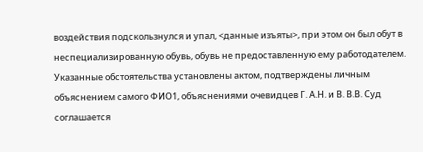воздействия подскользнулся и упал, <данные изъяты>, при этом он был обут в неспециализированную обувь, обувь не предоставленную ему работодателем. Указанные обстоятельства установлены актом, подтверждены личным объяснением самого ФИО1, объяснениями очевидцев Г. А.Н. и В. В.В. Суд соглашается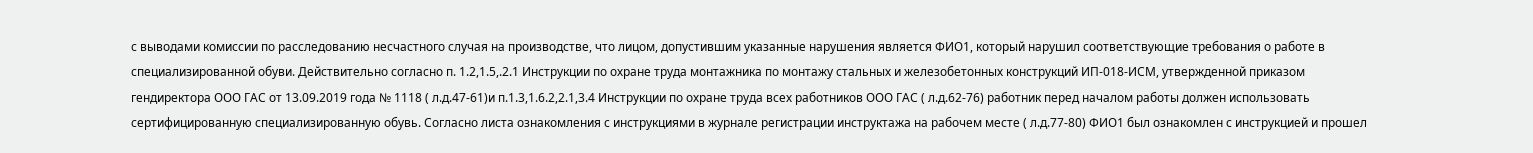с выводами комиссии по расследованию несчастного случая на производстве, что лицом, допустившим указанные нарушения является ФИО1, который нарушил соответствующие требования о работе в специализированной обуви. Действительно согласно п. 1.2,1.5,.2.1 Инструкции по охране труда монтажника по монтажу стальных и железобетонных конструкций ИП-018-ИСМ, утвержденной приказом гендиректора ООО ГАС от 13.09.2019 года № 1118 ( л.д.47-61)и п.1.3,1.6.2,2.1,3.4 Инструкции по охране труда всех работников ООО ГАС ( л.д.62-76) работник перед началом работы должен использовать сертифицированную специализированную обувь. Согласно листа ознакомления с инструкциями в журнале регистрации инструктажа на рабочем месте ( л.д.77-80) ФИО1 был ознакомлен с инструкцией и прошел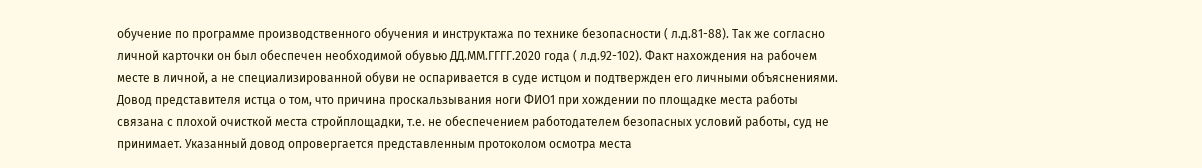обучение по программе производственного обучения и инструктажа по технике безопасности ( л.д.81-88). Так же согласно личной карточки он был обеспечен необходимой обувью ДД.ММ.ГГГГ.2020 года ( л.д.92-102). Факт нахождения на рабочем месте в личной, а не специализированной обуви не оспаривается в суде истцом и подтвержден его личными объяснениями. Довод представителя истца о том, что причина проскальзывания ноги ФИО1 при хождении по площадке места работы связана с плохой очисткой места стройплощадки, т.е. не обеспечением работодателем безопасных условий работы, суд не принимает. Указанный довод опровергается представленным протоколом осмотра места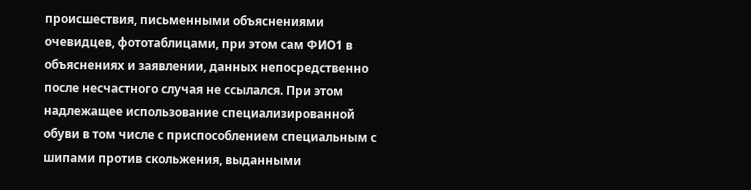происшествия, письменными объяснениями очевидцев, фототаблицами, при этом сам ФИО1 в объяснениях и заявлении, данных непосредственно после несчастного случая не ссылался. При этом надлежащее использование специализированной обуви в том числе с приспособлением специальным с шипами против скольжения, выданными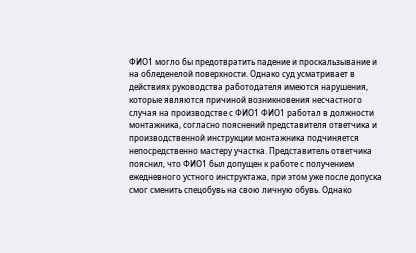ФИО1 могло бы предотвратить падение и проскальзывание и на обледенелой поверхности. Однако суд усматривает в действиях руководства работодателя имеются нарушения, которые являются причиной возникновения несчастного случая на производстве с ФИО1 ФИО1 работал в должности монтажника, согласно пояснений представителя ответчика и производственной инструкции монтажника подчиняется непосредственно мастеру участка. Представитель ответчика пояснил, что ФИО1 был допущен к работе с получением ежедневного устного инструктажа, при этом уже после допуска смог сменить спецобувь на свою личную обувь. Однако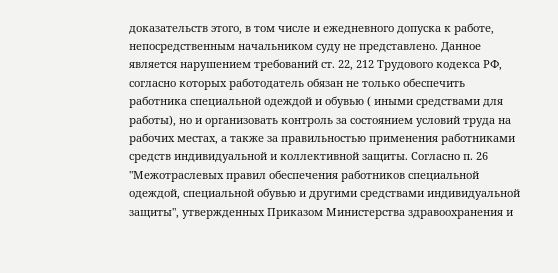доказательств этого, в том числе и ежедневного допуска к работе, непосредственным начальником суду не представлено. Данное является нарушением требований ст. 22, 212 Трудового кодекса РФ, согласно которых работодатель обязан не только обеспечить работника специальной одеждой и обувью ( иными средствами для работы), но и организовать контроль за состоянием условий труда на рабочих местах, а также за правильностью применения работниками средств индивидуальной и коллективной защиты. Согласно п. 26 "Межотраслевых правил обеспечения работников специальной одеждой, специальной обувью и другими средствами индивидуальной защиты", утвержденных Приказом Министерства здравоохранения и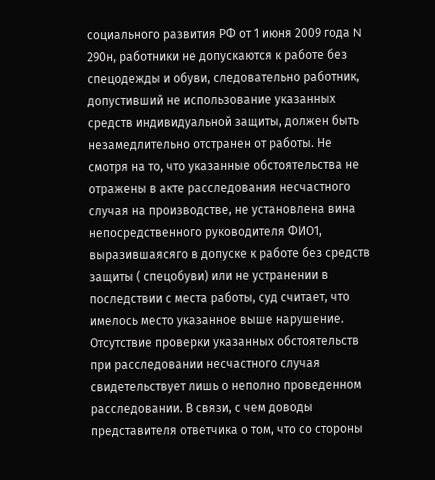социального развития РФ от 1 июня 2009 года N 290н, работники не допускаются к работе без спецодежды и обуви, следовательно работник, допустивший не использование указанных средств индивидуальной защиты, должен быть незамедлительно отстранен от работы. Не смотря на то, что указанные обстоятельства не отражены в акте расследования несчастного случая на производстве, не установлена вина непосредственного руководителя ФИО1, выразившаясяго в допуске к работе без средств защиты ( спецобуви) или не устранении в последствии с места работы, суд считает, что имелось место указанное выше нарушение. Отсутствие проверки указанных обстоятельств при расследовании несчастного случая свидетельствует лишь о неполно проведенном расследовании. В связи, с чем доводы представителя ответчика о том, что со стороны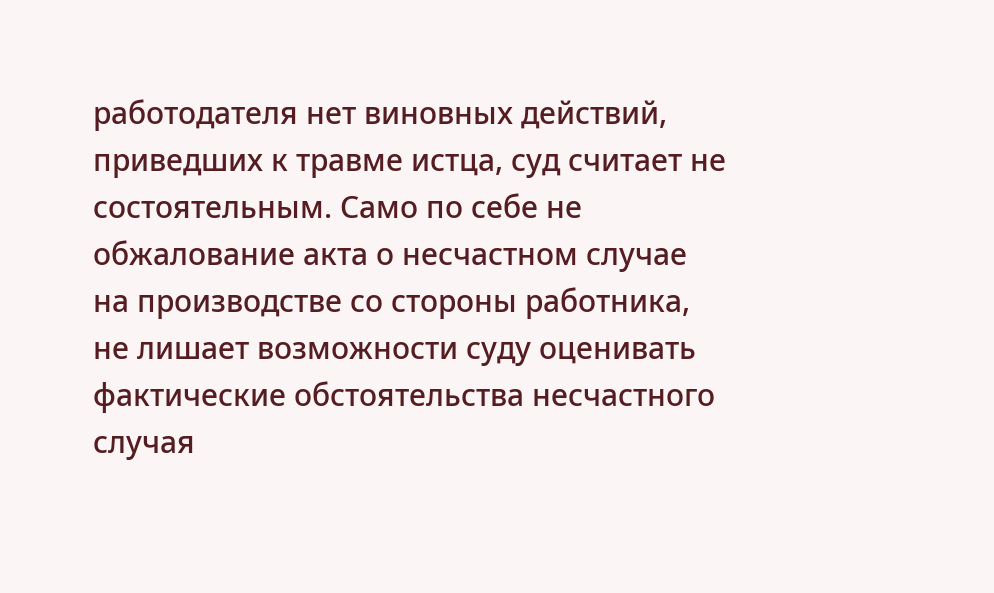работодателя нет виновных действий, приведших к травме истца, суд считает не состоятельным. Само по себе не обжалование акта о несчастном случае на производстве со стороны работника, не лишает возможности суду оценивать фактические обстоятельства несчастного случая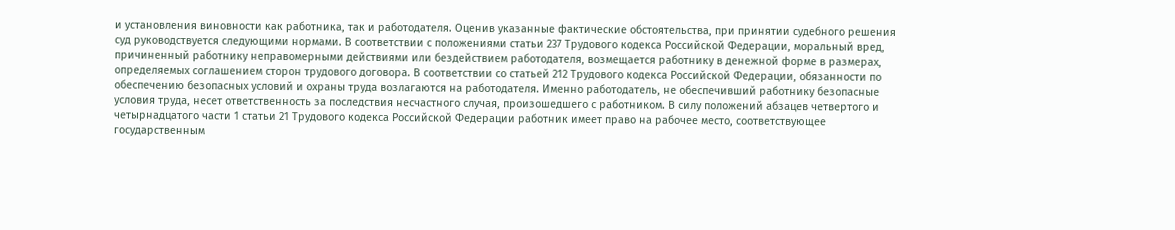и установления виновности как работника, так и работодателя. Оценив указанные фактические обстоятельства, при принятии судебного решения суд руководствуется следующими нормами. В соответствии с положениями статьи 237 Трудового кодекса Российской Федерации, моральный вред, причиненный работнику неправомерными действиями или бездействием работодателя, возмещается работнику в денежной форме в размерах, определяемых соглашением сторон трудового договора. В соответствии со статьей 212 Трудового кодекса Российской Федерации, обязанности по обеспечению безопасных условий и охраны труда возлагаются на работодателя. Именно работодатель, не обеспечивший работнику безопасные условия труда, несет ответственность за последствия несчастного случая, произошедшего с работником. В силу положений абзацев четвертого и четырнадцатого части 1 статьи 21 Трудового кодекса Российской Федерации работник имеет право на рабочее место, соответствующее государственным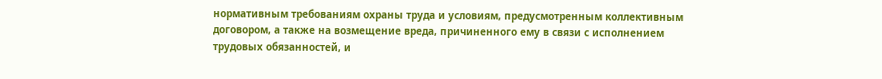нормативным требованиям охраны труда и условиям, предусмотренным коллективным договором, а также на возмещение вреда, причиненного ему в связи с исполнением трудовых обязанностей, и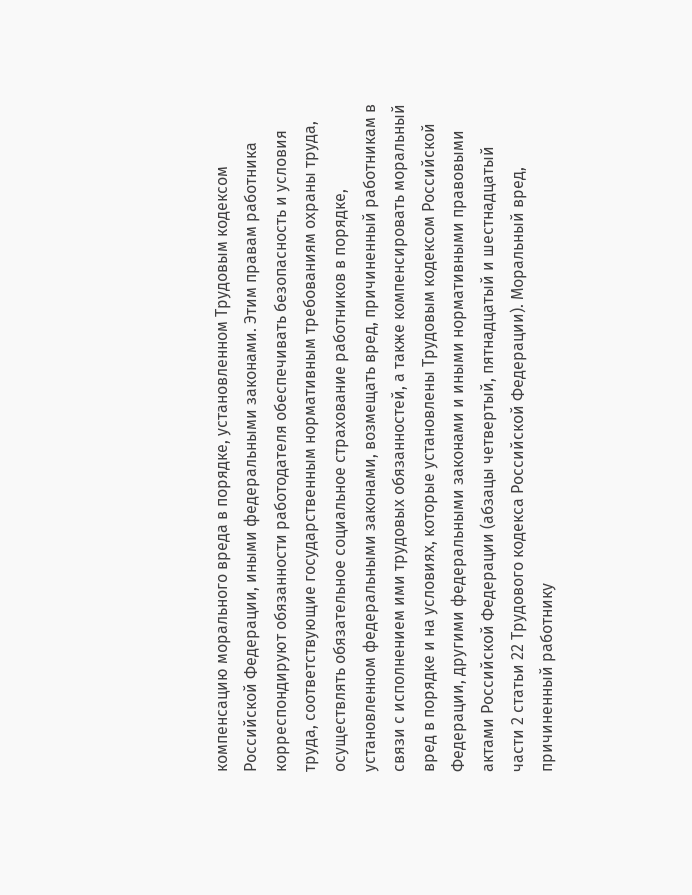компенсацию морального вреда в порядке, установленном Трудовым кодексом Российской Федерации, иными федеральными законами. Этим правам работника корреспондируют обязанности работодателя обеспечивать безопасность и условия труда, соответствующие государственным нормативным требованиям охраны труда, осуществлять обязательное социальное страхование работников в порядке, установленном федеральными законами, возмещать вред, причиненный работникам в связи с исполнением ими трудовых обязанностей, а также компенсировать моральный вред в порядке и на условиях, которые установлены Трудовым кодексом Российской Федерации, другими федеральными законами и иными нормативными правовыми актами Российской Федерации (абзацы четвертый, пятнадцатый и шестнадцатый части 2 статьи 22 Трудового кодекса Российской Федерации). Моральный вред, причиненный работнику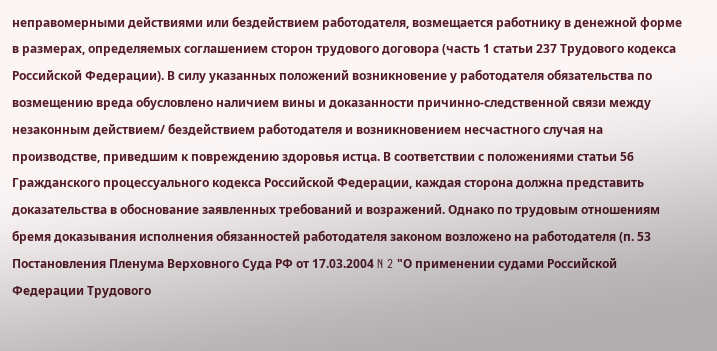неправомерными действиями или бездействием работодателя, возмещается работнику в денежной форме в размерах, определяемых соглашением сторон трудового договора (часть 1 статьи 237 Трудового кодекса Российской Федерации). В силу указанных положений возникновение у работодателя обязательства по возмещению вреда обусловлено наличием вины и доказанности причинно-следственной связи между незаконным действием/ бездействием работодателя и возникновением несчастного случая на производстве, приведшим к повреждению здоровья истца. В соответствии с положениями статьи 56 Гражданского процессуального кодекса Российской Федерации, каждая сторона должна представить доказательства в обоснование заявленных требований и возражений. Однако по трудовым отношениям бремя доказывания исполнения обязанностей работодателя законом возложено на работодателя (п. 53 Постановления Пленума Верховного Суда РФ от 17.03.2004 N 2 "О применении судами Российской Федерации Трудового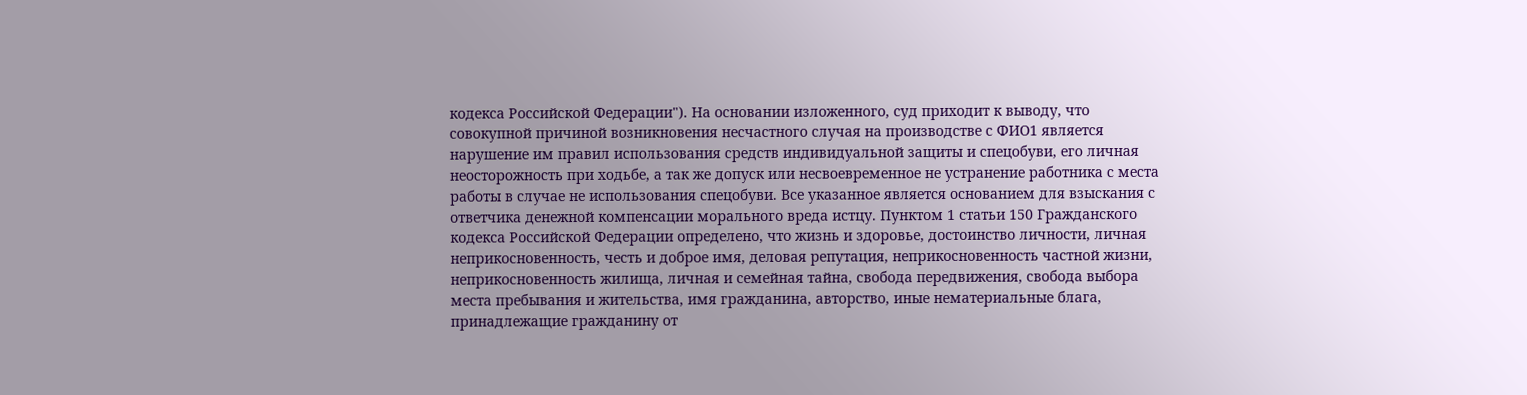кодекса Российской Федерации"). На основании изложенного, суд приходит к выводу, что совокупной причиной возникновения несчастного случая на производстве с ФИО1 является нарушение им правил использования средств индивидуальной защиты и спецобуви, его личная неосторожность при ходьбе, а так же допуск или несвоевременное не устранение работника с места работы в случае не использования спецобуви. Все указанное является основанием для взыскания с ответчика денежной компенсации морального вреда истцу. Пунктом 1 статьи 150 Гражданского кодекса Российской Федерации определено, что жизнь и здоровье, достоинство личности, личная неприкосновенность, честь и доброе имя, деловая репутация, неприкосновенность частной жизни, неприкосновенность жилища, личная и семейная тайна, свобода передвижения, свобода выбора места пребывания и жительства, имя гражданина, авторство, иные нематериальные блага, принадлежащие гражданину от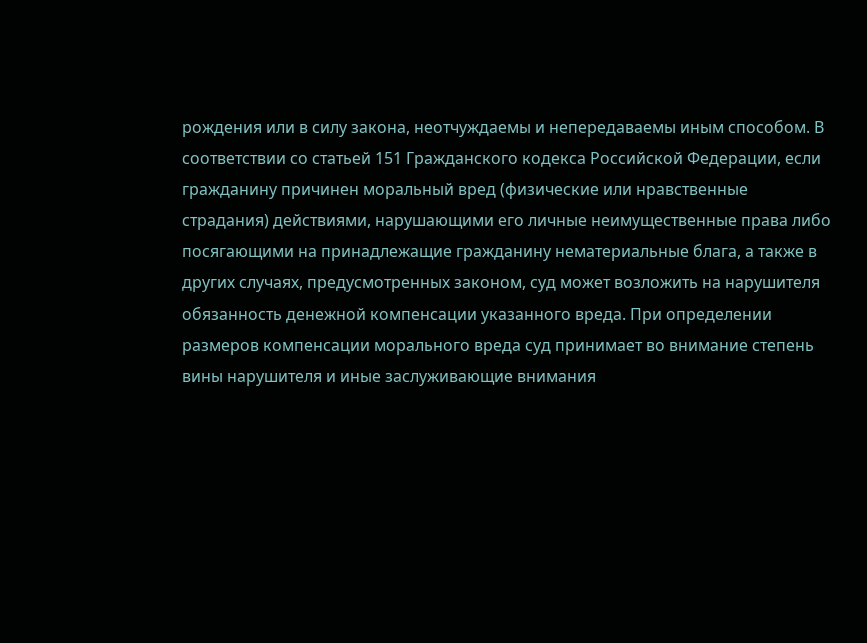рождения или в силу закона, неотчуждаемы и непередаваемы иным способом. В соответствии со статьей 151 Гражданского кодекса Российской Федерации, если гражданину причинен моральный вред (физические или нравственные страдания) действиями, нарушающими его личные неимущественные права либо посягающими на принадлежащие гражданину нематериальные блага, а также в других случаях, предусмотренных законом, суд может возложить на нарушителя обязанность денежной компенсации указанного вреда. При определении размеров компенсации морального вреда суд принимает во внимание степень вины нарушителя и иные заслуживающие внимания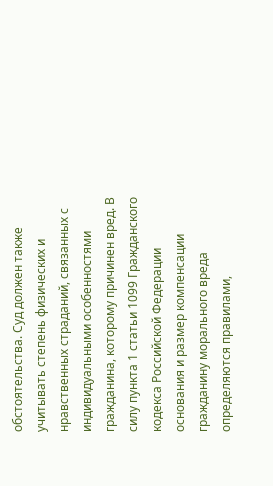обстоятельства. Суд должен также учитывать степень физических и нравственных страданий, связанных с индивидуальными особенностями гражданина, которому причинен вред. В силу пункта 1 статьи 1099 Гражданского кодекса Российской Федерации основания и размер компенсации гражданину морального вреда определяются правилами,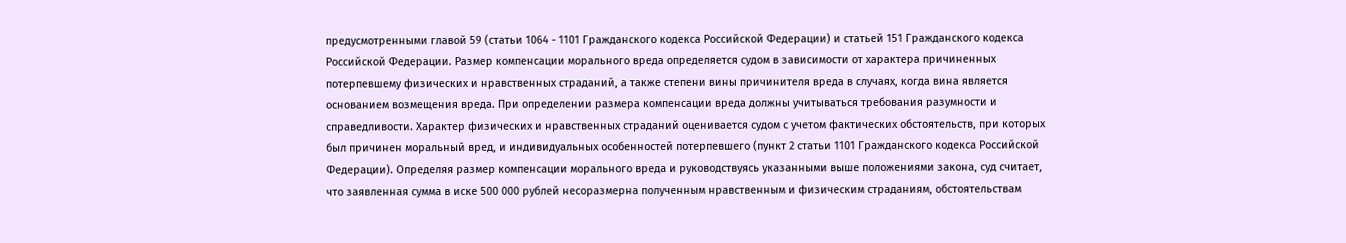предусмотренными главой 59 (статьи 1064 - 1101 Гражданского кодекса Российской Федерации) и статьей 151 Гражданского кодекса Российской Федерации. Размер компенсации морального вреда определяется судом в зависимости от характера причиненных потерпевшему физических и нравственных страданий, а также степени вины причинителя вреда в случаях, когда вина является основанием возмещения вреда. При определении размера компенсации вреда должны учитываться требования разумности и справедливости. Характер физических и нравственных страданий оценивается судом с учетом фактических обстоятельств, при которых был причинен моральный вред, и индивидуальных особенностей потерпевшего (пункт 2 статьи 1101 Гражданского кодекса Российской Федерации). Определяя размер компенсации морального вреда и руководствуясь указанными выше положениями закона, суд считает, что заявленная сумма в иске 500 000 рублей несоразмерна полученным нравственным и физическим страданиям, обстоятельствам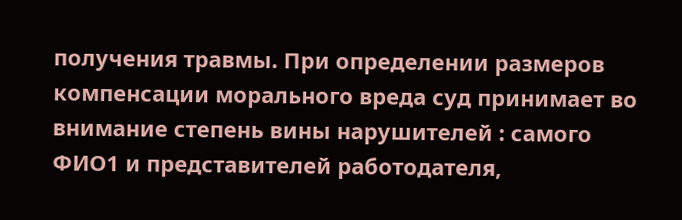получения травмы. При определении размеров компенсации морального вреда суд принимает во внимание степень вины нарушителей : самого ФИО1 и представителей работодателя,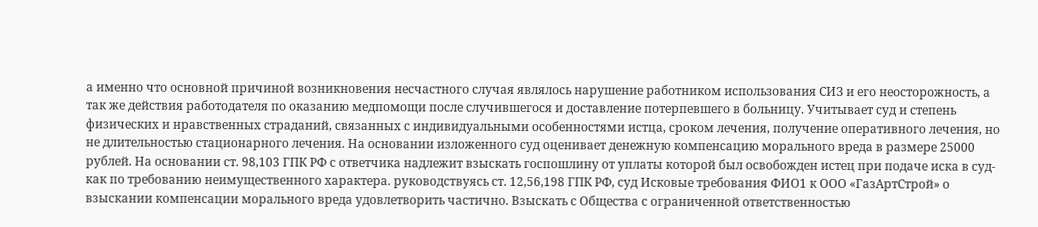а именно что основной причиной возникновения несчастного случая являлось нарушение работником использования СИЗ и его неосторожность, а так же действия работодателя по оказанию медпомощи после случившегося и доставление потерпевшего в больницу. Учитывает суд и степень физических и нравственных страданий, связанных с индивидуальными особенностями истца, сроком лечения, получение оперативного лечения, но не длительностью стационарного лечения. На основании изложенного суд оценивает денежную компенсацию морального вреда в размере 25000 рублей. На основании ст. 98,103 ГПК РФ с ответчика надлежит взыскать госпошлину от уплаты которой был освобожден истец при подаче иска в суд- как по требованию неимущественного характера. руководствуясь ст. 12,56,198 ГПК РФ, суд Исковые требования ФИО1 к ООО «ГазАртСтрой» о взыскании компенсации морального вреда удовлетворить частично. Взыскать с Общества с ограниченной ответственностью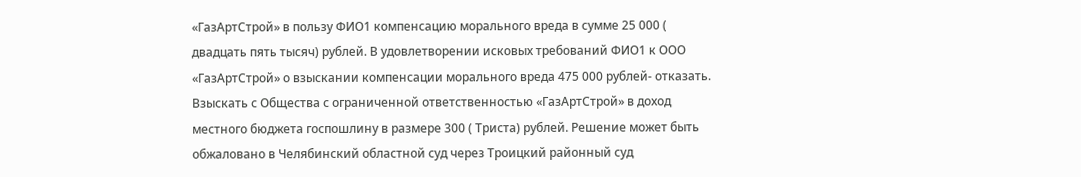«ГазАртСтрой» в пользу ФИО1 компенсацию морального вреда в сумме 25 000 ( двадцать пять тысяч) рублей. В удовлетворении исковых требований ФИО1 к ООО «ГазАртСтрой» о взыскании компенсации морального вреда 475 000 рублей- отказать. Взыскать с Общества с ограниченной ответственностью «ГазАртСтрой» в доход местного бюджета госпошлину в размере 300 ( Триста) рублей. Решение может быть обжаловано в Челябинский областной суд через Троицкий районный суд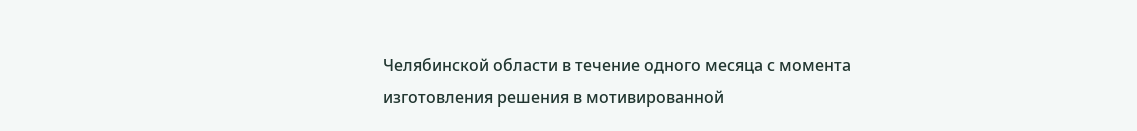Челябинской области в течение одного месяца с момента изготовления решения в мотивированной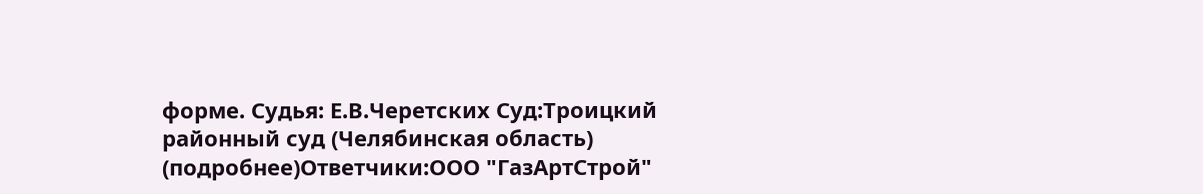форме. Судья: Е.В.Черетских Суд:Троицкий районный суд (Челябинская область) (подробнее)Ответчики:ООО "ГазАртСтрой"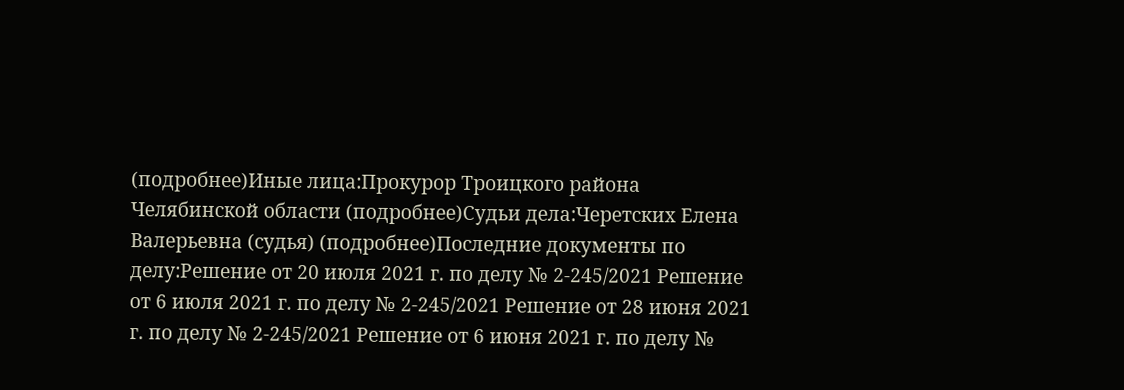(подробнее)Иные лица:Прокурор Троицкого района Челябинской области (подробнее)Судьи дела:Черетских Елена Валерьевна (судья) (подробнее)Последние документы по делу:Решение от 20 июля 2021 г. по делу № 2-245/2021 Решение от 6 июля 2021 г. по делу № 2-245/2021 Решение от 28 июня 2021 г. по делу № 2-245/2021 Решение от 6 июня 2021 г. по делу №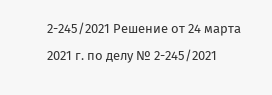2-245/2021 Решение от 24 марта 2021 г. по делу № 2-245/2021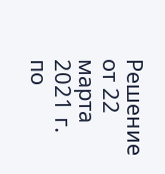Решение от 22 марта 2021 г. по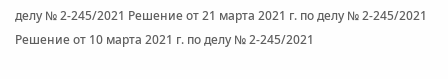делу № 2-245/2021 Решение от 21 марта 2021 г. по делу № 2-245/2021 Решение от 10 марта 2021 г. по делу № 2-245/2021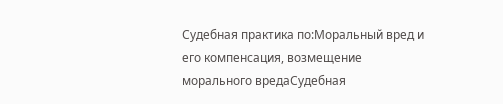Судебная практика по:Моральный вред и его компенсация, возмещение морального вредаСудебная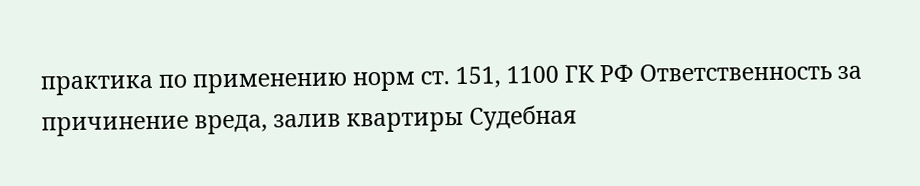практика по применению норм ст. 151, 1100 ГК РФ Ответственность за причинение вреда, залив квартиры Судебная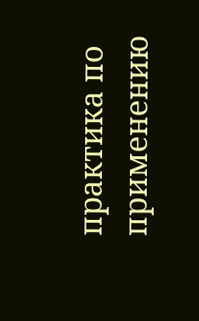практика по применению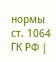нормы ст. 1064 ГК РФ |